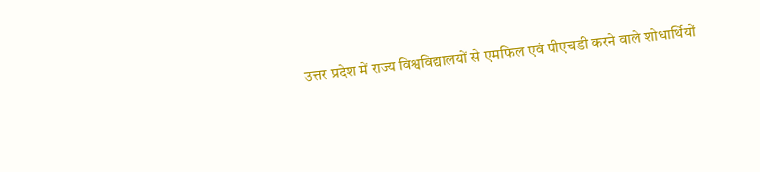उत्तर प्रदेश में राज्य विश्वविद्यालयों से एमफिल एवं पीएचडी करने वाले शोधार्थियों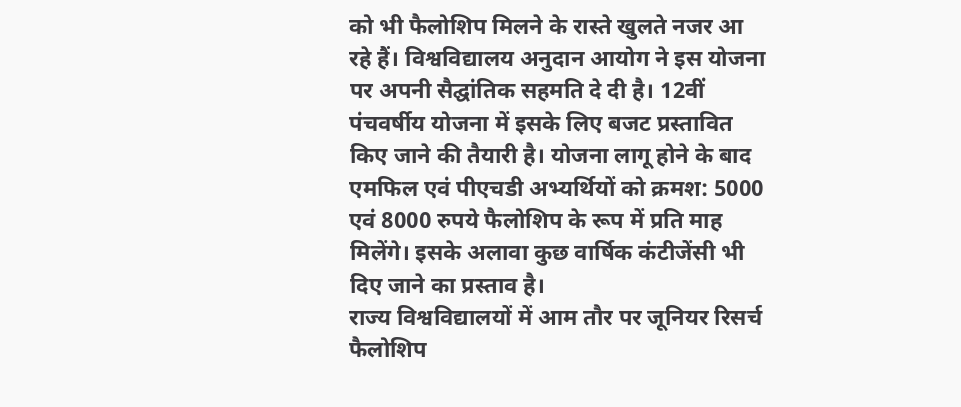को भी फैलोशिप मिलने के रास्ते खुलते नजर आ रहे हैं। विश्वविद्यालय अनुदान आयोग ने इस योजना पर अपनी सैद्घांतिक सहमति दे दी है। 12वीं पंचवर्षीय योजना में इसके लिए बजट प्रस्तावित किए जाने की तैयारी है। योजना लागू होने के बाद एमफिल एवं पीएचडी अभ्यर्थियों को क्रमश: 5000 एवं 8000 रुपये फैलोशिप के रूप में प्रति माह मिलेंगे। इसके अलावा कुछ वार्षिक कंटीजेंसी भी दिए जाने का प्रस्ताव है।
राज्य विश्वविद्यालयों में आम तौर पर जूनियर रिसर्च फैलोशिप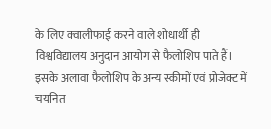के लिए क्वालीफाई करने वाले शोधार्थी ही विश्वविद्यालय अनुदान आयोग से फैलोशिप पाते हैं। इसके अलावा फैलोशिप के अन्य स्कीमों एवं प्रोजेक्ट में चयनित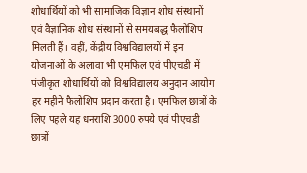शोधार्थियों को भी सामाजिक विज्ञान शोध संस्थानों एवं वैज्ञानिक शोध संस्थानों से समयबद्ध फैलोशिप मिलती हैं। वहीं, केंद्रीय विश्वविद्यालयों में इन योजनाओं के अलावा भी एमफिल एवं पीएचडी में पंजीकृत शोधार्थियों को विश्वविद्यालय अनुदान आयोग हर महीने फैलोशिप प्रदान करता है। एमफिल छात्रों के लिए पहले यह धनराशि 3000 रुपये एवं पीएचडी छात्रों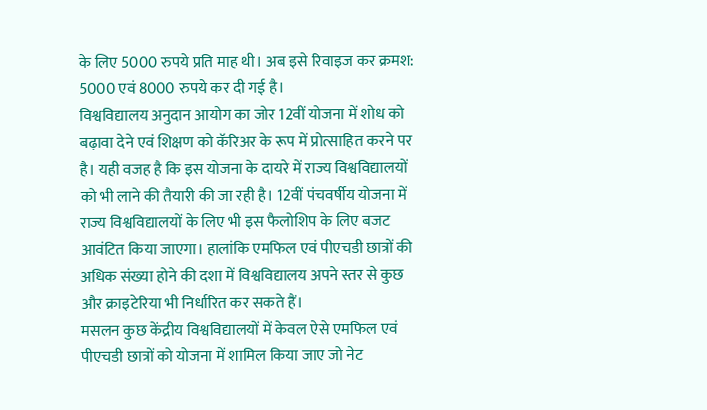के लिए 5000 रुपये प्रति माह थी। अब इसे रिवाइज कर क्रमश: 5000 एवं 8000 रुपये कर दी गई है।
विश्वविद्यालय अनुदान आयोग का जोर 12वीं योजना में शोध को बढ़ावा देने एवं शिक्षण को कॅरिअर के रूप में प्रोत्साहित करने पर है। यही वजह है कि इस योजना के दायरे में राज्य विश्वविद्यालयों को भी लाने की तैयारी की जा रही है। 12वीं पंचवर्षीय योजना में राज्य विश्वविद्यालयों के लिए भी इस फैलोशिप के लिए बजट आवंटित किया जाएगा। हालांकि एमफिल एवं पीएचडी छात्रों की अधिक संख्या होने की दशा में विश्वविद्यालय अपने स्तर से कुछ और क्राइटेरिया भी निर्धारित कर सकते हैं।
मसलन कुछ केंद्रीय विश्वविद्यालयों में केवल ऐसे एमफिल एवं पीएचडी छात्रों को योजना में शामिल किया जाए जो नेट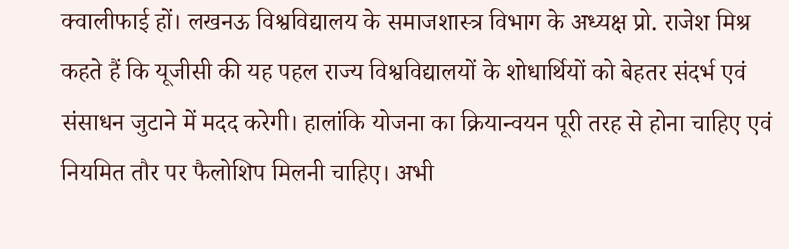क्वालीफाई हों। लखनऊ विश्वविद्यालय के समाजशास्त्र विभाग के अध्यक्ष प्रो. राजेश मिश्र कहते हैं कि यूजीसी की यह पहल राज्य विश्वविद्यालयों के शोधार्थियों को बेहतर संदर्भ एवं संसाधन जुटाने में मदद करेगी। हालांकि योजना का क्रियान्वयन पूरी तरह से होना चाहिए एवं नियमित तौर पर फैलोशिप मिलनी चाहिए। अभी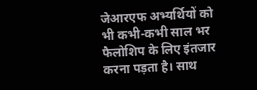जेआरएफ अभ्यर्थियों को भी कभी-कभी साल भर फैलोशिप के लिए इंतजार करना पड़ता है। साथ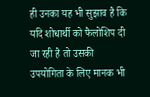ही उनका यह भी सुझाव है कि यदि शोधार्थी को फैलोशिप दी जा रही है तो उसकी उपयोगिता के लिए मानक भी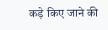कड़े किए जाने की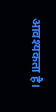आवश्यकता है।